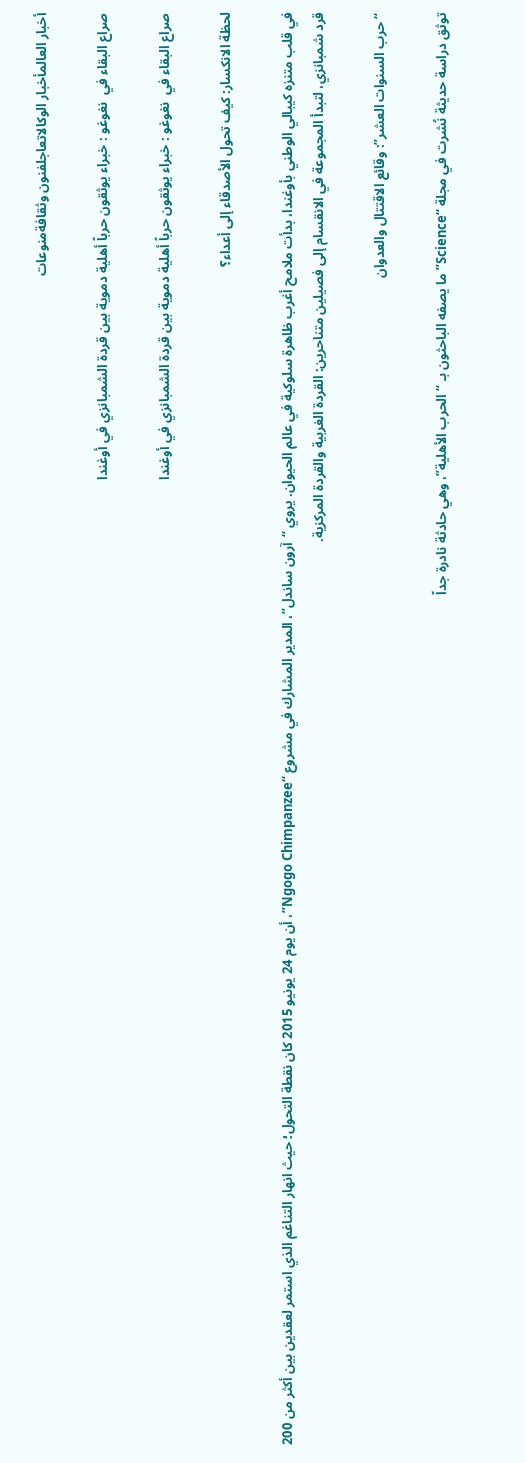أخبار العالمأخبار الوكالاتعاجلفنون وثقافةمنوعات

صراع البقاء في  نغوغو : خبراء يوثقون حرباً أهلية دموية بين قردة الشمبانزي في أوغندا

صراع البقاء في  نغوغو : خبراء يوثقون حرباً أهلية دموية بين قردة الشمبانزي في أوغندا

لحظة الانكسار: كيف تحول الأصدقاء إلى أعداء؟

في قلب متنزه كيبالي الوطني بأوغندا، بدأت ملامح أغرب ظاهرة سلوكية في عالم الحيوان. يروي “آرون ساندل”، المدير المشارك في مشروع “Ngogo Chimpanzee”، أن يوم 24 يونيو 2015 كان نقطة التحول؛ حيث انهار التناغم الذي استمر لعقدين بين أكثر من 200 قرد شمبانزي، لتبدأ المجموعة في الانقسام إلى فصيلين متناحرين: القردة الغربية والقردة المركزية.

“حرب السنوات العشر”: وقائع الاقتتال والعدوان

توثق دراسة حديثة نُشرت في مجلة “Science” ما يصفه الباحثون بـ “الحرب الأهلية”، وهي حادثة نادرة جداً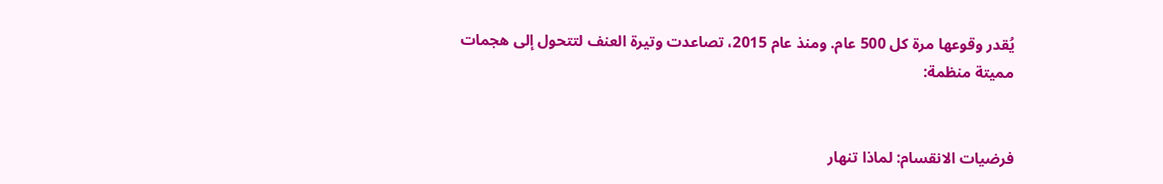يُقدر وقوعها مرة كل 500 عام. ومنذ عام 2015، تصاعدت وتيرة العنف لتتحول إلى هجمات مميتة منظمة:


فرضيات الانقسام: لماذا تنهار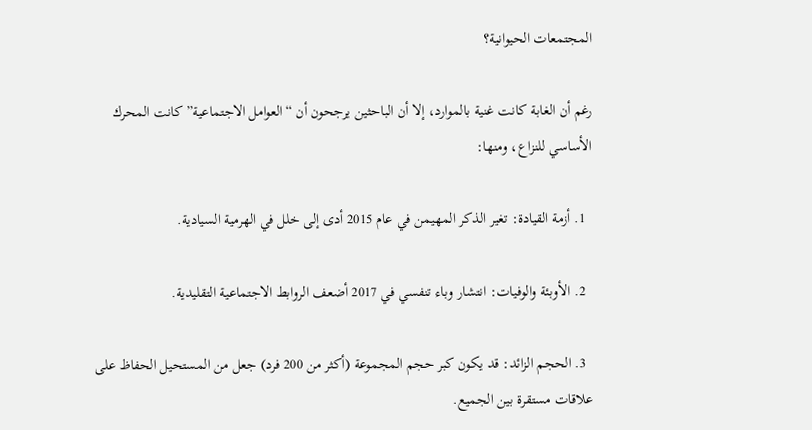المجتمعات الحيوانية؟

رغم أن الغابة كانت غنية بالموارد، إلا أن الباحثين يرجحون أن “العوامل الاجتماعية” كانت المحرك الأساسي للنزاع، ومنها:

  1. أزمة القيادة: تغير الذكر المهيمن في عام 2015 أدى إلى خلل في الهرمية السيادية.

  2. الأوبئة والوفيات: انتشار وباء تنفسي في 2017 أضعف الروابط الاجتماعية التقليدية.

  3. الحجم الزائد: قد يكون كبر حجم المجموعة (أكثر من 200 فرد) جعل من المستحيل الحفاظ على علاقات مستقرة بين الجميع.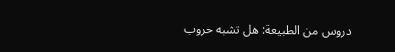دروس من الطبيعة: هل تشبه حروب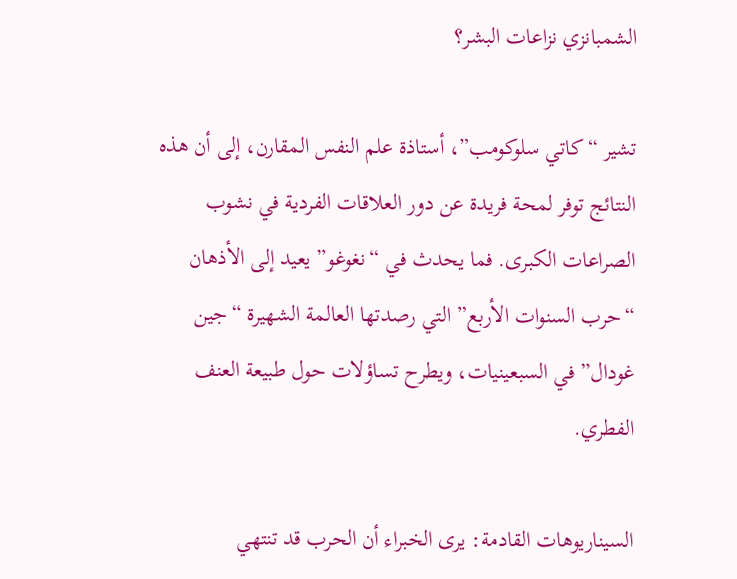الشمبانزي نزاعات البشر؟

تشير “كاتي سلوكومب”، أستاذة علم النفس المقارن، إلى أن هذه النتائج توفر لمحة فريدة عن دور العلاقات الفردية في نشوب الصراعات الكبرى. فما يحدث في “نغوغو” يعيد إلى الأذهان “حرب السنوات الأربع” التي رصدتها العالمة الشهيرة “جين غودال” في السبعينيات، ويطرح تساؤلات حول طبيعة العنف الفطري.

السيناريوهات القادمة: يرى الخبراء أن الحرب قد تنتهي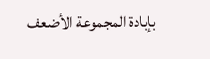بإبادة المجموعة الأضعف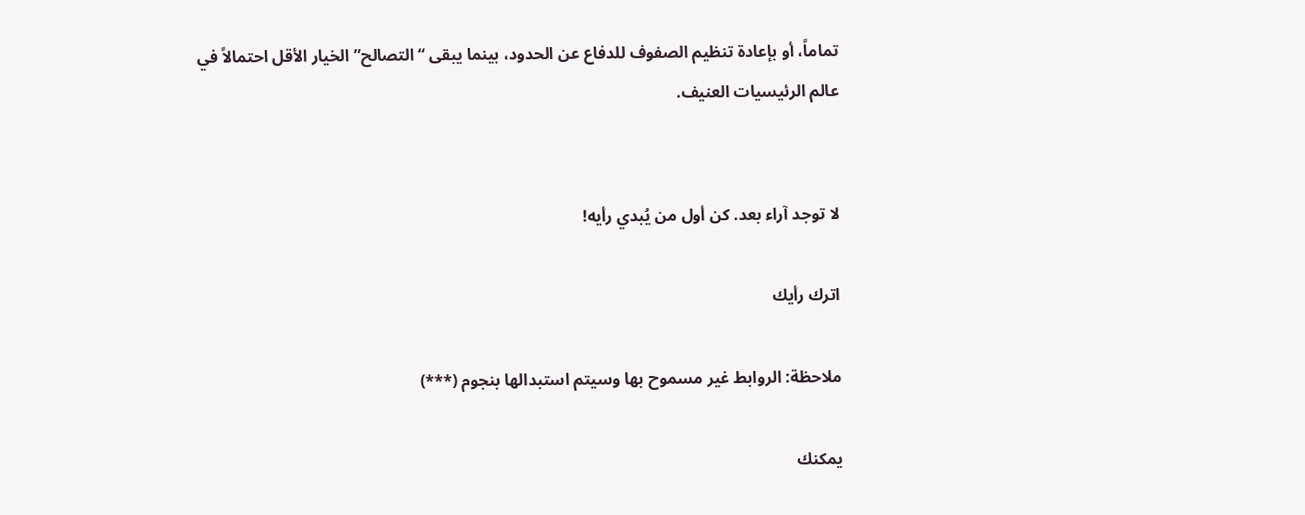تماماً، أو بإعادة تنظيم الصفوف للدفاع عن الحدود، بينما يبقى “التصالح” الخيار الأقل احتمالاً في عالم الرئيسيات العنيف.


لا توجد آراء بعد. كن أول من يُبدي رأيه!

اترك رأيك

ملاحظة: الروابط غير مسموح بها وسيتم استبدالها بنجوم (***)

يمكنك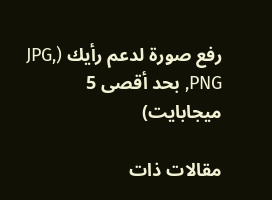رفع صورة لدعم رأيك (JPG, PNG, بحد أقصى 5 ميجابايت)

مقالات ذات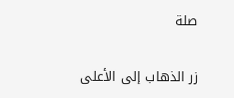صلة

زر الذهاب إلى الأعلى